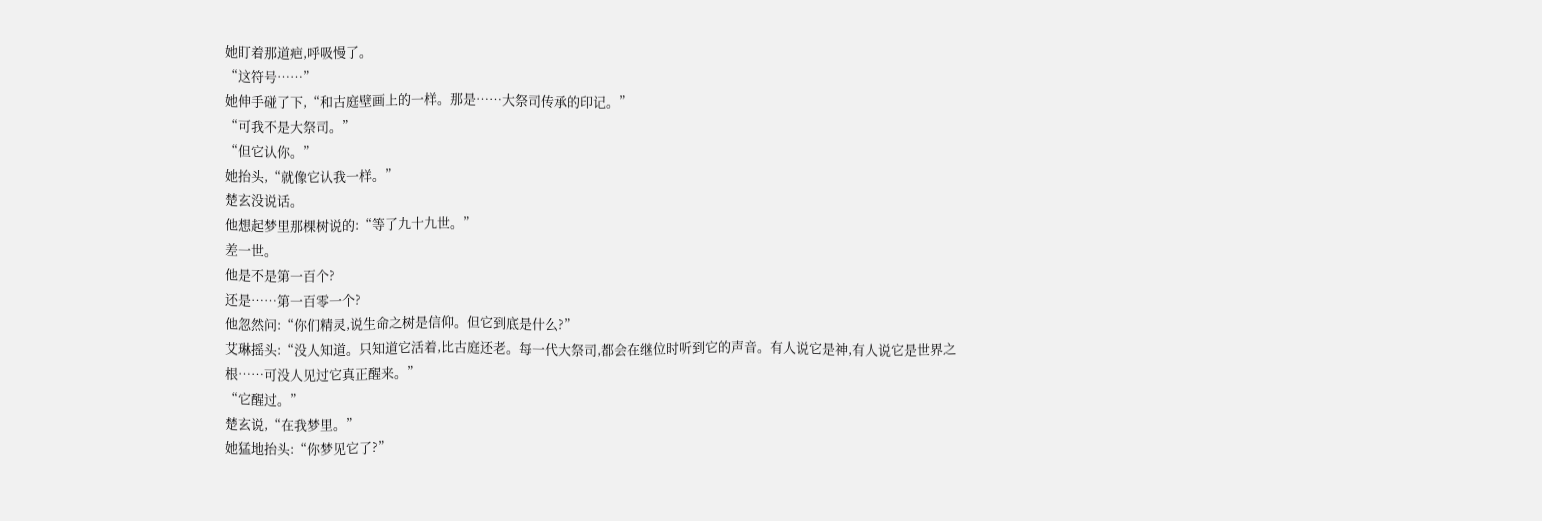她盯着那道疤,呼吸慢了。
“这符号……”
她伸手碰了下,“和古庭壁画上的一样。那是……大祭司传承的印记。”
“可我不是大祭司。”
“但它认你。”
她抬头,“就像它认我一样。”
楚玄没说话。
他想起梦里那棵树说的:“等了九十九世。”
差一世。
他是不是第一百个?
还是……第一百零一个?
他忽然问:“你们精灵,说生命之树是信仰。但它到底是什么?”
艾琳摇头:“没人知道。只知道它活着,比古庭还老。每一代大祭司,都会在继位时听到它的声音。有人说它是神,有人说它是世界之根……可没人见过它真正醒来。”
“它醒过。”
楚玄说,“在我梦里。”
她猛地抬头:“你梦见它了?”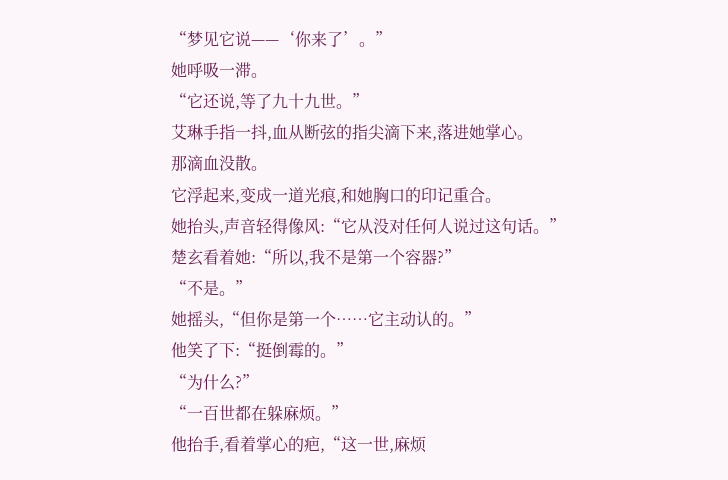“梦见它说——‘你来了’。”
她呼吸一滞。
“它还说,等了九十九世。”
艾琳手指一抖,血从断弦的指尖滴下来,落进她掌心。
那滴血没散。
它浮起来,变成一道光痕,和她胸口的印记重合。
她抬头,声音轻得像风:“它从没对任何人说过这句话。”
楚玄看着她:“所以,我不是第一个容器?”
“不是。”
她摇头,“但你是第一个……它主动认的。”
他笑了下:“挺倒霉的。”
“为什么?”
“一百世都在躲麻烦。”
他抬手,看着掌心的疤,“这一世,麻烦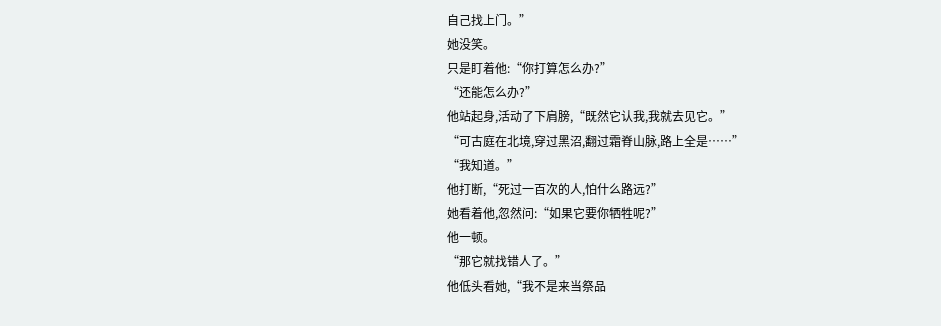自己找上门。”
她没笑。
只是盯着他:“你打算怎么办?”
“还能怎么办?”
他站起身,活动了下肩膀,“既然它认我,我就去见它。”
“可古庭在北境,穿过黑沼,翻过霜脊山脉,路上全是……”
“我知道。”
他打断,“死过一百次的人,怕什么路远?”
她看着他,忽然问:“如果它要你牺牲呢?”
他一顿。
“那它就找错人了。”
他低头看她,“我不是来当祭品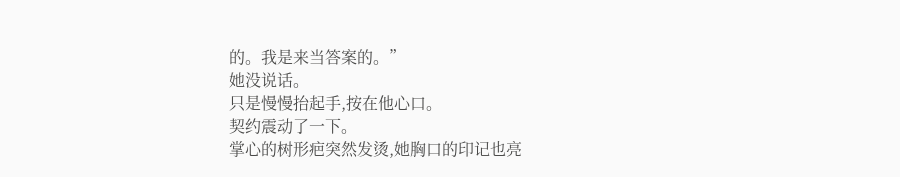的。我是来当答案的。”
她没说话。
只是慢慢抬起手,按在他心口。
契约震动了一下。
掌心的树形疤突然发烫,她胸口的印记也亮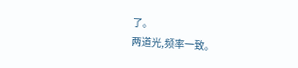了。
两道光,频率一致。